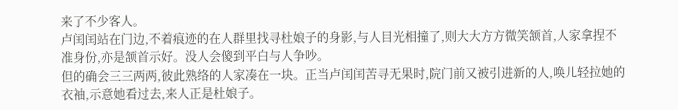来了不少客人。
卢闰闰站在门边,不着痕迹的在人群里找寻杜娘子的身影,与人目光相撞了,则大大方方微笑颔首,人家拿捏不准身份,亦是颔首示好。没人会傻到平白与人争吵。
但的确会三三两两,彼此熟络的人家凑在一块。正当卢闰闰苦寻无果时,院门前又被引进新的人,唤儿轻拉她的衣袖,示意她看过去,来人正是杜娘子。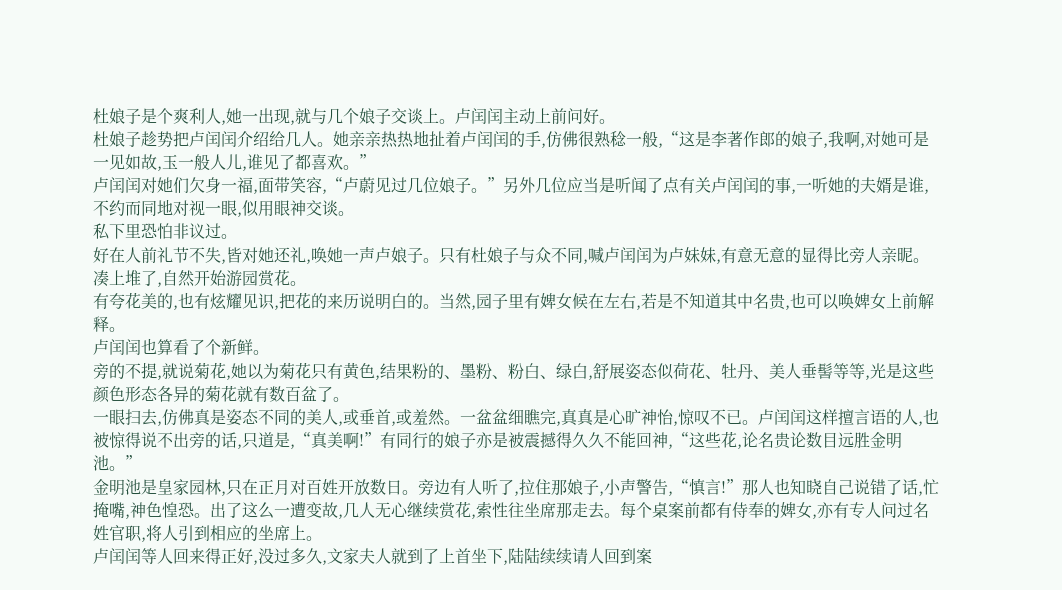杜娘子是个爽利人,她一出现,就与几个娘子交谈上。卢闰闰主动上前问好。
杜娘子趁势把卢闰闰介绍给几人。她亲亲热热地扯着卢闰闰的手,仿佛很熟稔一般,“这是李著作郎的娘子,我啊,对她可是一见如故,玉一般人儿,谁见了都喜欢。”
卢闰闰对她们欠身一福,面带笑容,“卢蔚见过几位娘子。”另外几位应当是听闻了点有关卢闰闰的事,一听她的夫婿是谁,不约而同地对视一眼,似用眼神交谈。
私下里恐怕非议过。
好在人前礼节不失,皆对她还礼,唤她一声卢娘子。只有杜娘子与众不同,喊卢闰闰为卢妹妹,有意无意的显得比旁人亲昵。凑上堆了,自然开始游园赏花。
有夸花美的,也有炫耀见识,把花的来历说明白的。当然,园子里有婢女候在左右,若是不知道其中名贵,也可以唤婢女上前解释。
卢闰闰也算看了个新鲜。
旁的不提,就说菊花,她以为菊花只有黄色,结果粉的、墨粉、粉白、绿白,舒展姿态似荷花、牡丹、美人垂髻等等,光是这些颜色形态各异的菊花就有数百盆了。
一眼扫去,仿佛真是姿态不同的美人,或垂首,或羞然。一盆盆细瞧完,真真是心旷神怡,惊叹不已。卢闰闰这样擅言语的人,也被惊得说不出旁的话,只道是,“真美啊!”有同行的娘子亦是被震撼得久久不能回神,“这些花,论名贵论数目远胜金明池。”
金明池是皇家园林,只在正月对百姓开放数日。旁边有人听了,拉住那娘子,小声警告,“慎言!”那人也知晓自己说错了话,忙掩嘴,神色惶恐。出了这么一遭变故,几人无心继续赏花,索性往坐席那走去。每个桌案前都有侍奉的婢女,亦有专人问过名姓官职,将人引到相应的坐席上。
卢闰闰等人回来得正好,没过多久,文家夫人就到了上首坐下,陆陆续续请人回到案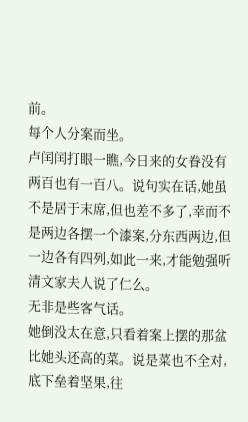前。
每个人分案而坐。
卢闰闰打眼一瞧,今日来的女眷没有两百也有一百八。说句实在话,她虽不是居于末席,但也差不多了,幸而不是两边各摆一个漆案,分东西两边,但一边各有四列,如此一来,才能勉强听清文家夫人说了仁么。
无非是些客气话。
她倒没太在意,只看着案上摆的那盆比她头还高的菜。说是菜也不全对,底下垒着坚果,往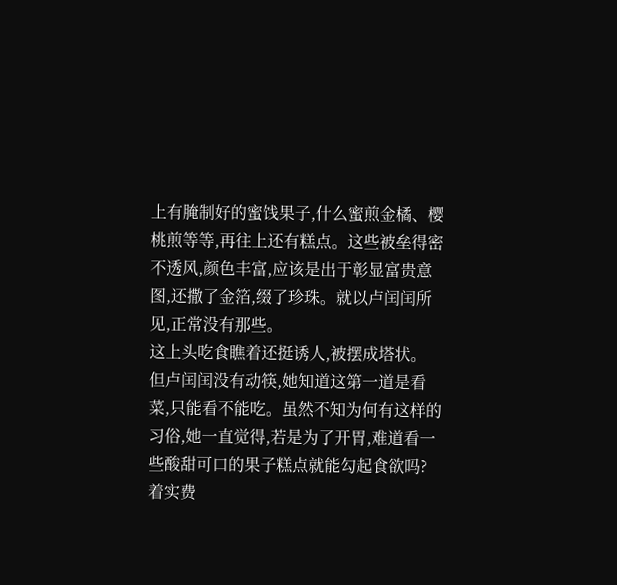上有腌制好的蜜饯果子,什么蜜煎金橘、樱桃煎等等,再往上还有糕点。这些被垒得密不透风,颜色丰富,应该是出于彰显富贵意图,还撒了金箔,缀了珍珠。就以卢闰闰所见,正常没有那些。
这上头吃食瞧着还挺诱人,被摆成塔状。
但卢闰闰没有动筷,她知道这第一道是看菜,只能看不能吃。虽然不知为何有这样的习俗,她一直觉得,若是为了开胃,难道看一些酸甜可口的果子糕点就能勾起食欲吗?
着实费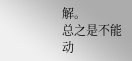解。
总之是不能动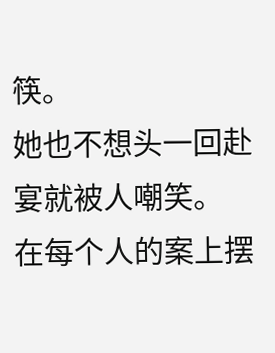筷。
她也不想头一回赴宴就被人嘲笑。
在每个人的案上摆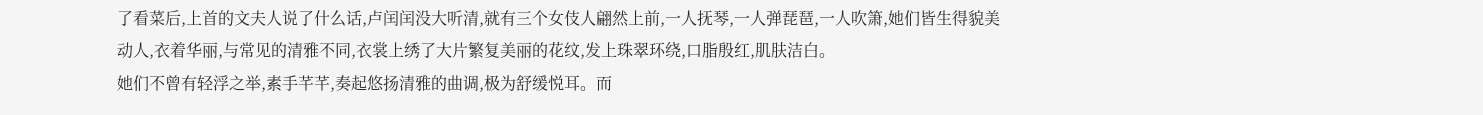了看菜后,上首的文夫人说了什么话,卢闰闰没大听清,就有三个女伎人翩然上前,一人抚琴,一人弹琵琶,一人吹箫,她们皆生得貌美动人,衣着华丽,与常见的清雅不同,衣裳上绣了大片繁复美丽的花纹,发上珠翠环绕,口脂殷红,肌肤洁白。
她们不曾有轻浮之举,素手芊芊,奏起悠扬清雅的曲调,极为舒缓悦耳。而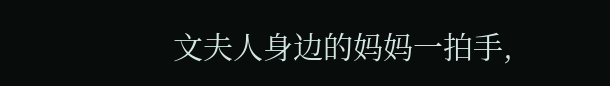文夫人身边的妈妈一拍手,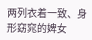两列衣着一致、身形窈窕的婢女